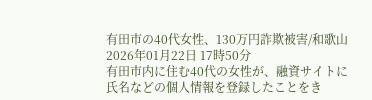有田市の40代女性、130万円詐欺被害/和歌山
2026年01月22日 17時50分
有田市内に住む40代の女性が、融資サイトに氏名などの個人情報を登録したことをき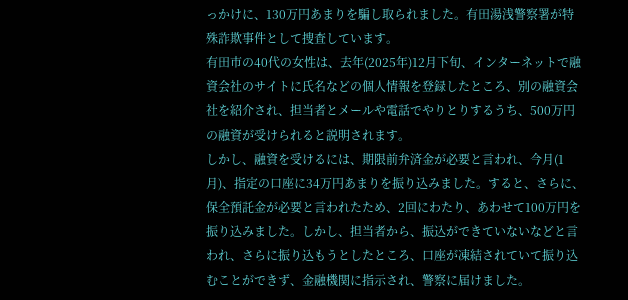っかけに、130万円あまりを騙し取られました。有田湯浅警察署が特殊詐欺事件として捜査しています。
有田市の40代の女性は、去年(2025年)12月下旬、インターネットで融資会社のサイトに氏名などの個人情報を登録したところ、別の融資会社を紹介され、担当者とメールや電話でやりとりするうち、500万円の融資が受けられると説明されます。
しかし、融資を受けるには、期限前弁済金が必要と言われ、今月(1月)、指定の口座に34万円あまりを振り込みました。すると、さらに、保全預託金が必要と言われたため、2回にわたり、あわせて100万円を振り込みました。しかし、担当者から、振込ができていないなどと言われ、さらに振り込もうとしたところ、口座が凍結されていて振り込むことができず、金融機関に指示され、警察に届けました。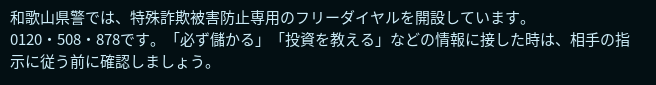和歌山県警では、特殊詐欺被害防止専用のフリーダイヤルを開設しています。0120・508・878です。「必ず儲かる」「投資を教える」などの情報に接した時は、相手の指示に従う前に確認しましょう。